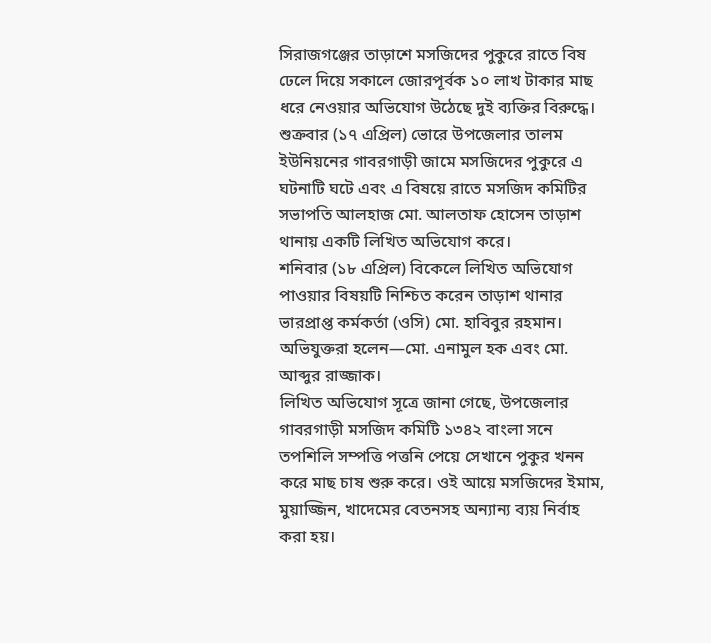সিরাজগঞ্জের তাড়াশে মসজিদের পুকুরে রাতে বিষ ঢেলে দিয়ে সকালে জোরপূর্বক ১০ লাখ টাকার মাছ ধরে নেওয়ার অভিযোগ উঠেছে দুই ব্যক্তির বিরুদ্ধে।
শুক্রবার (১৭ এপ্রিল) ভোরে উপজেলার তালম ইউনিয়নের গাবরগাড়ী জামে মসজিদের পুকুরে এ ঘটনাটি ঘটে এবং এ বিষয়ে রাতে মসজিদ কমিটির সভাপতি আলহাজ মো. আলতাফ হোসেন তাড়াশ থানায় একটি লিখিত অভিযোগ করে।
শনিবার (১৮ এপ্রিল) বিকেলে লিখিত অভিযোগ পাওয়ার বিষয়টি নিশ্চিত করেন তাড়াশ থানার ভারপ্রাপ্ত কর্মকর্তা (ওসি) মো. হাবিবুর রহমান।
অভিযুক্তরা হলেন—মো. এনামুল হক এবং মো. আব্দুর রাজ্জাক।
লিখিত অভিযোগ সূত্রে জানা গেছে, উপজেলার গাবরগাড়ী মসজিদ কমিটি ১৩৪২ বাংলা সনে তপশিলি সম্পত্তি পত্তনি পেয়ে সেখানে পুকুর খনন করে মাছ চাষ শুরু করে। ওই আয়ে মসজিদের ইমাম, মুয়াজ্জিন, খাদেমের বেতনসহ অন্যান্য ব্যয় নির্বাহ করা হয়।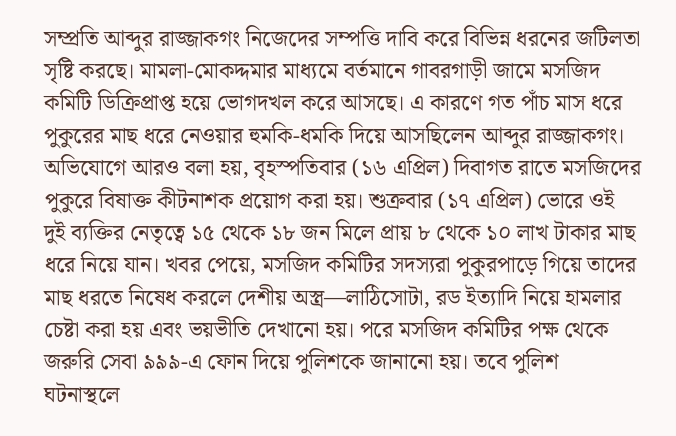সম্প্রতি আব্দুর রাজ্জাকগং নিজেদের সম্পত্তি দাবি করে বিভিন্ন ধরনের জটিলতা সৃষ্টি করছে। মামলা-মোকদ্দমার মাধ্যমে বর্তমানে গাবরগাড়ী জামে মসজিদ কমিটি ডিক্রিপ্রাপ্ত হয়ে ভোগদখল করে আসছে। এ কারণে গত পাঁচ মাস ধরে পুকুরের মাছ ধরে নেওয়ার হুমকি-ধমকি দিয়ে আসছিলেন আব্দুর রাজ্জাকগং।
অভিযোগে আরও বলা হয়, বৃহস্পতিবার (১৬ এপ্রিল) দিবাগত রাতে মসজিদের পুকুরে বিষাক্ত কীটনাশক প্রয়োগ করা হয়। শুক্রবার (১৭ এপ্রিল) ভোরে ওই দুই ব্যক্তির নেতৃত্বে ১৫ থেকে ১৮ জন মিলে প্রায় ৮ থেকে ১০ লাখ টাকার মাছ ধরে নিয়ে যান। খবর পেয়ে, মসজিদ কমিটির সদস্যরা পুকুরপাড়ে গিয়ে তাদের মাছ ধরতে নিষেধ করলে দেশীয় অস্ত্র—লাঠিসোটা, রড ইত্যাদি নিয়ে হামলার চেষ্টা করা হয় এবং ভয়ভীতি দেখানো হয়। পরে মসজিদ কমিটির পক্ষ থেকে জরুরি সেবা ৯৯৯-এ ফোন দিয়ে পুলিশকে জানানো হয়। তবে পুলিশ ঘটনাস্থলে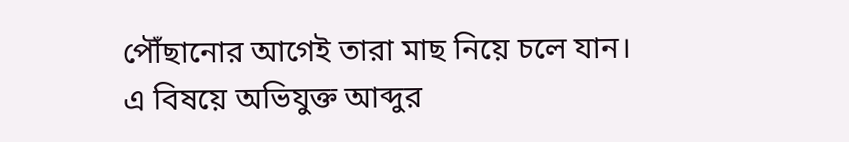পৌঁছানোর আগেই তারা মাছ নিয়ে চলে যান।
এ বিষয়ে অভিযুক্ত আব্দুর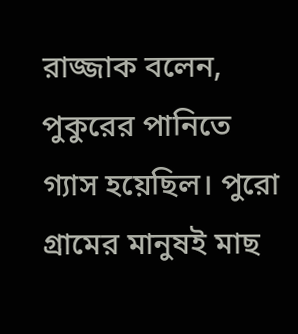রাজ্জাক বলেন, পুকুরের পানিতে গ্যাস হয়েছিল। পুরো গ্রামের মানুষই মাছ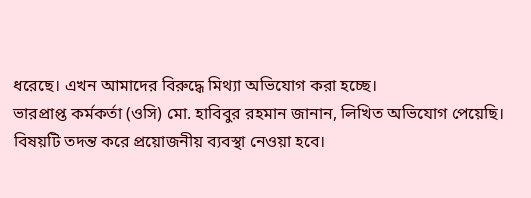ধরেছে। এখন আমাদের বিরুদ্ধে মিথ্যা অভিযোগ করা হচ্ছে।
ভারপ্রাপ্ত কর্মকর্তা (ওসি) মো. হাবিবুর রহমান জানান, লিখিত অভিযোগ পেয়েছি। বিষয়টি তদন্ত করে প্রয়োজনীয় ব্যবস্থা নেওয়া হবে।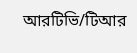আরটিভি/টিআর